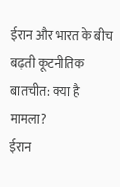ईरान और भारत के बीच बढ़ती कूटनीतिक बातचीत: क्या है मामला?
ईरान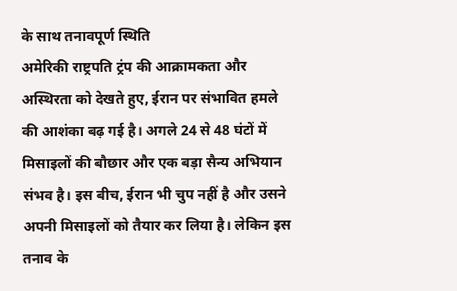के साथ तनावपूर्ण स्थिति
अमेरिकी राष्ट्रपति ट्रंप की आक्रामकता और अस्थिरता को देखते हुए, ईरान पर संभावित हमले की आशंका बढ़ गई है। अगले 24 से 48 घंटों में मिसाइलों की बौछार और एक बड़ा सैन्य अभियान संभव है। इस बीच, ईरान भी चुप नहीं है और उसने अपनी मिसाइलों को तैयार कर लिया है। लेकिन इस तनाव के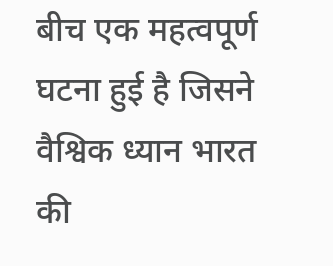बीच एक महत्वपूर्ण घटना हुई है जिसने वैश्विक ध्यान भारत की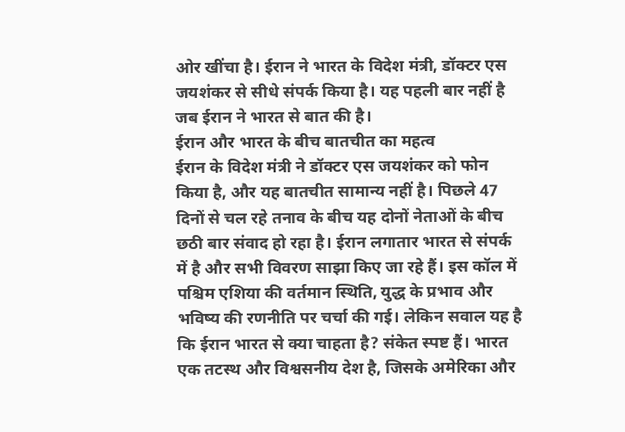ओर खींचा है। ईरान ने भारत के विदेश मंत्री, डॉक्टर एस जयशंकर से सीधे संपर्क किया है। यह पहली बार नहीं है जब ईरान ने भारत से बात की है।
ईरान और भारत के बीच बातचीत का महत्व
ईरान के विदेश मंत्री ने डॉक्टर एस जयशंकर को फोन किया है, और यह बातचीत सामान्य नहीं है। पिछले 47 दिनों से चल रहे तनाव के बीच यह दोनों नेताओं के बीच छठी बार संवाद हो रहा है। ईरान लगातार भारत से संपर्क में है और सभी विवरण साझा किए जा रहे हैं। इस कॉल में पश्चिम एशिया की वर्तमान स्थिति, युद्ध के प्रभाव और भविष्य की रणनीति पर चर्चा की गई। लेकिन सवाल यह है कि ईरान भारत से क्या चाहता है? संकेत स्पष्ट हैं। भारत एक तटस्थ और विश्वसनीय देश है, जिसके अमेरिका और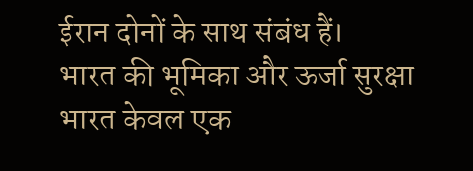ईरान दोनों के साथ संबंध हैं।
भारत की भूमिका और ऊर्जा सुरक्षा
भारत केवल एक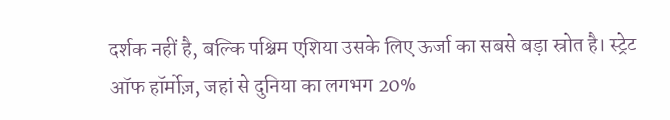दर्शक नहीं है, बल्कि पश्चिम एशिया उसके लिए ऊर्जा का सबसे बड़ा स्रोत है। स्ट्रेट ऑफ हॉर्मोज़, जहां से दुनिया का लगभग 20%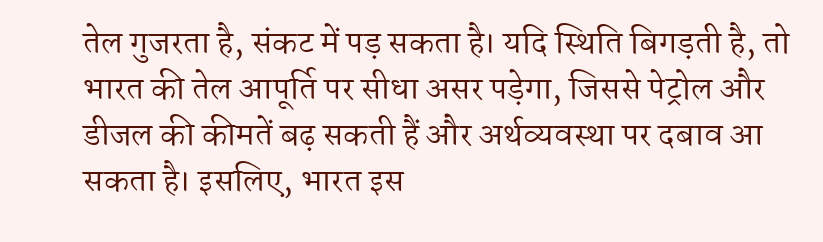तेल गुजरता है, संकट में पड़ सकता है। यदि स्थिति बिगड़ती है, तो भारत की तेल आपूर्ति पर सीधा असर पड़ेगा, जिससे पेट्रोल और डीजल की कीमतें बढ़ सकती हैं और अर्थव्यवस्था पर दबाव आ सकता है। इसलिए, भारत इस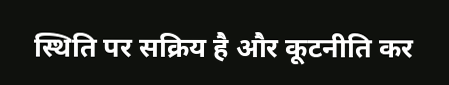स्थिति पर सक्रिय है और कूटनीति कर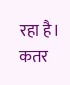रहा है। कतर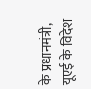के प्रधानमंत्री, यूएई के विदेश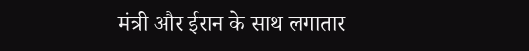मंत्री और ईरान के साथ लगातार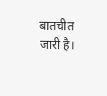बातचीत जारी है।